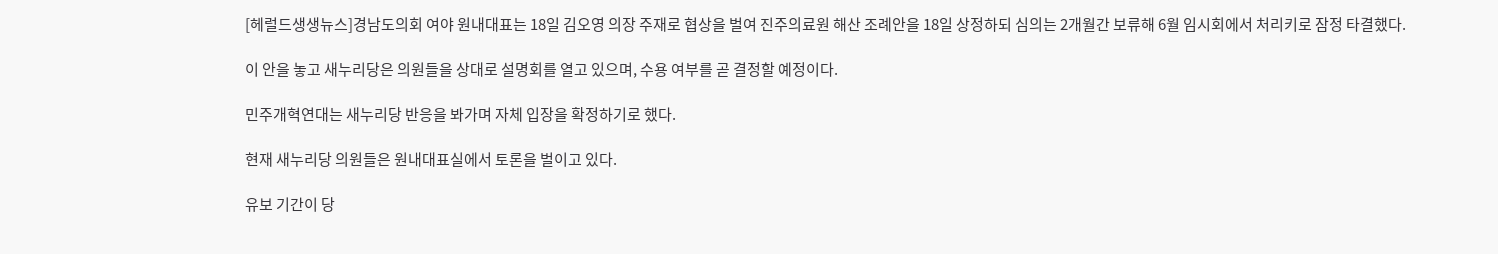[헤럴드생생뉴스]경남도의회 여야 원내대표는 18일 김오영 의장 주재로 협상을 벌여 진주의료원 해산 조례안을 18일 상정하되 심의는 2개월간 보류해 6월 임시회에서 처리키로 잠정 타결했다.

이 안을 놓고 새누리당은 의원들을 상대로 설명회를 열고 있으며, 수용 여부를 곧 결정할 예정이다.

민주개혁연대는 새누리당 반응을 봐가며 자체 입장을 확정하기로 했다.

현재 새누리당 의원들은 원내대표실에서 토론을 벌이고 있다.

유보 기간이 당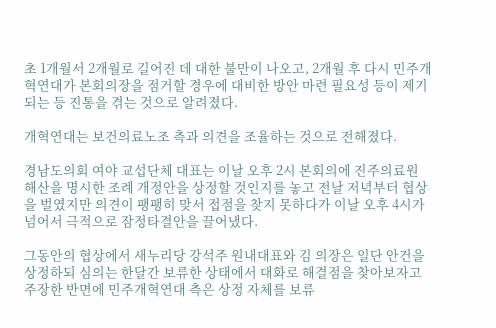초 1개월서 2개월로 길어진 데 대한 불만이 나오고, 2개월 후 다시 민주개혁연대가 본회의장을 점거할 경우에 대비한 방안 마련 필요성 등이 제기되는 등 진통을 겪는 것으로 알려졌다.

개혁연대는 보건의료노조 측과 의견을 조율하는 것으로 전해졌다.

경남도의회 여야 교섭단체 대표는 이날 오후 2시 본회의에 진주의료원 해산을 명시한 조례 개정안을 상정할 것인지를 놓고 전날 저녁부터 협상을 벌였지만 의견이 팽팽히 맞서 접점을 찾지 못하다가 이날 오후 4시가 넘어서 극적으로 잠정타결안을 끌어냈다.

그동안의 협상에서 새누리당 강석주 원내대표와 김 의장은 일단 안건을 상정하되 심의는 한달간 보류한 상태에서 대화로 해결점을 찾아보자고 주장한 반면에 민주개혁연대 측은 상정 자체를 보류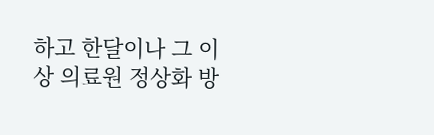하고 한달이나 그 이상 의료원 정상화 방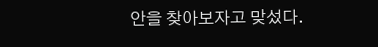안을 찾아보자고 맞섰다.